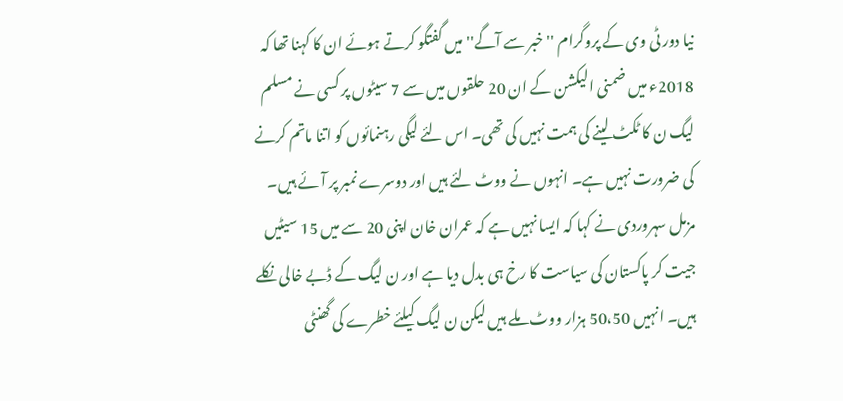نیا دور ٹی وی کے پروگرام ''خبر سے آگے'' میں گفتگو کرتے ہوئے ان کا کہنا تھا کہ 2018ء میں ضمنی الیکشن کے ان 20 حلقوں میں سے 7 سیٹوں پر کسی نے مسلم لیگ ن کا ٹکٹ لینے کی ہمت نہیں کی تھی۔ اس لئے لیگی رہنمائوں کو اتنا ماتم کرنے کی ضرورت نہیں ہے۔ انہوں نے ووٹ لئے ہیں اور دوسرے نمبر پر آئے ہیں۔
مزمل سہروردی نے کہا کہ ایسا نہیں ہے کہ عمران خان اپنی 20 سے میں 15 سیٹیں جیت کر پاکستان کی سیاست کا رخ ہی بدل دیا ہے اور ن لیگ کے ڈبے خالی نکلے ہیں۔ انہیں 50،50 ہزار ووٹ ملے ہیں لیکن ن لیگ کیلئے خطرے کی گھنٹی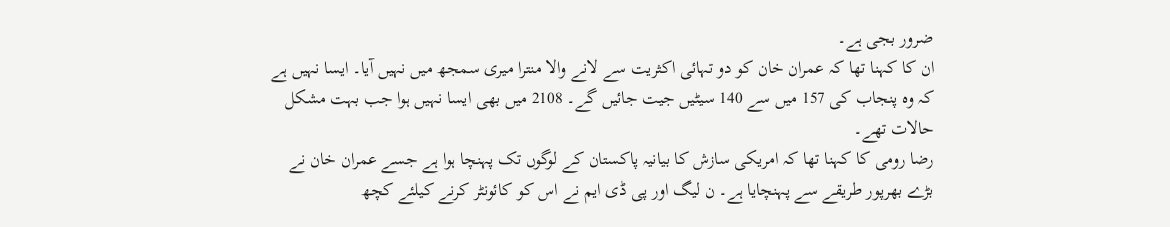ضرور بجی ہے۔
ان کا کہنا تھا کہ عمران خان کو دو تہائی اکثریت سے لانے والا منترا میری سمجھ میں نہیں آیا۔ ایسا نہیں ہے کہ وہ پنجاب کی 157 میں سے 140 سیٹیں جیت جائیں گے۔ 2108 میں بھی ایسا نہیں ہوا جب بہت مشکل حالات تھے۔
رضا رومی کا کہنا تھا کہ امریکی سازش کا بیانیہ پاکستان کے لوگوں تک پہنچا ہوا ہے جسے عمران خان نے بڑے بھرپور طریقے سے پہنچایا ہے۔ ن لیگ اور پی ڈی ایم نے اس کو کائونٹر کرنے کیلئے کچھ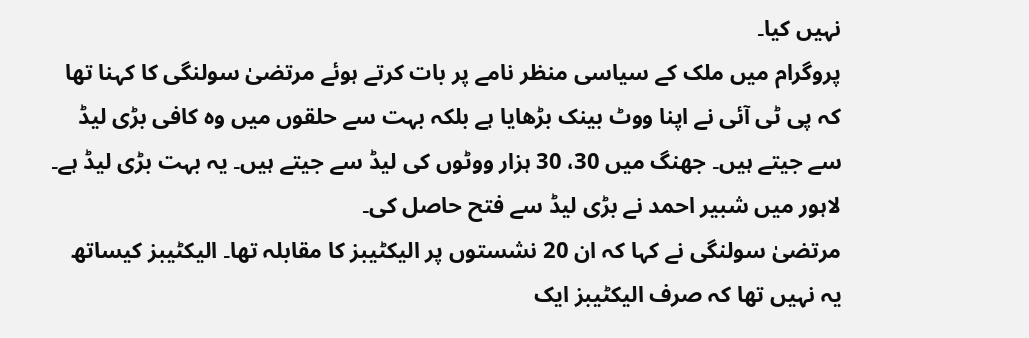نہیں کیا۔
پروگرام میں ملک کے سیاسی منظر نامے پر بات کرتے ہوئے مرتضیٰ سولنگی کا کہنا تھا کہ پی ٹی آئی نے اپنا ووٹ بینک بڑھایا ہے بلکہ بہت سے حلقوں میں وہ کافی بڑی لیڈ سے جیتے ہیں۔ جھنگ میں 30، 30 ہزار ووٹوں کی لیڈ سے جیتے ہیں۔ یہ بہت بڑی لیڈ ہے۔ لاہور میں شبیر احمد نے بڑی لیڈ سے فتح حاصل کی۔
مرتضیٰ سولنگی نے کہا کہ ان 20 نشستوں پر الیکٹیبز کا مقابلہ تھا۔ الیکٹیبز کیساتھ یہ نہیں تھا کہ صرف الیکٹیبز ایک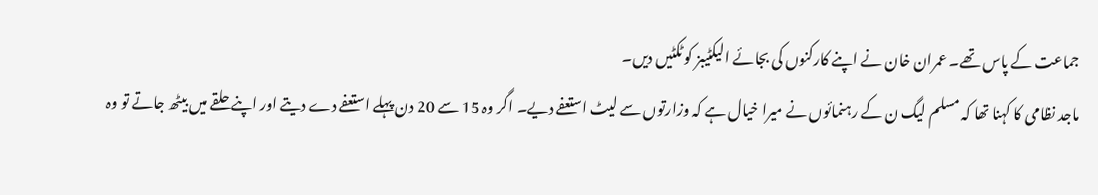جماعت کے پاس تھے۔ عمران خان نے اپنے کارکنوں کی بجائے الیکٹیبز کو ٹکٹیں دیں۔
ماجد نظامی کا کہنا تھا کہ مسلم لیگ ن کے رہنمائوں نے میرا خیال ہے کہ وزارتوں سے لیٹ استعفے دیے۔ اگر وہ 15 سے 20 دن پہلے استعفے دے دیتے اور اپنے حلقے میں بیٹھ جاتے تو وہ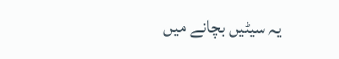یہ سیٹیں بچانے میں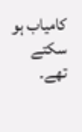کامیاب ہو سکتے تھے۔